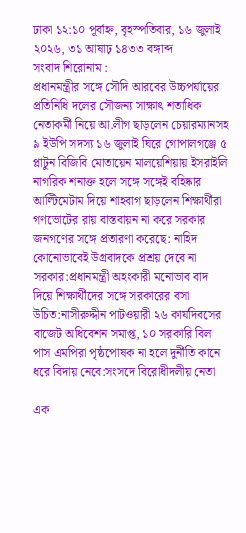ঢাকা ১২:১০ পূর্বাহ্ন, বৃহস্পতিবার, ১৬ জুলাই ২০২৬, ৩১ আষাঢ় ১৪৩৩ বঙ্গাব্দ
সংবাদ শিরোনাম :
প্রধানমন্ত্রীর সঙ্গে সৌদি আরবের উচ্চপর্যায়ের প্রতিনিধি দলের সৌজন্য সাক্ষাৎ শতাধিক নেতাকর্মী নিয়ে আ.লীগ ছাড়লেন চেয়ারম্যানসহ ৯ ইউপি সদস্য ১৬ জুলাই ঘিরে গোপালগঞ্জে ৫ প্লাটুন বিজিবি মোতায়েন মালয়েশিয়ায় ইসরাইলি নাগরিক শনাক্ত হলে সঙ্গে সঙ্গেই বহিষ্কার আল্টিমেটাম দিয়ে শাহবাগ ছাড়লেন শিক্ষার্থীরা গণভোটের রায় বাস্তবায়ন না করে সরকার জনগণের সঙ্গে প্রতারণা করেছে: নাহিদ কোনোভাবেই উগ্রবাদকে প্রশ্রয় দেবে না সরকার:প্রধানমন্ত্রী অহংকারী মনোভাব বাদ দিয়ে শিক্ষার্থীদের সঙ্গে সরকারের বসা উচিত:নাসীরুদ্দীন পাটওয়ারী ২৬ কার্যদিবসের বাজেট অধিবেশন সমাপ্ত, ১০ সরকারি বিল পাস এমপিরা পৃষ্ঠপোষক না হলে দুর্নীতি কানে ধরে বিদায় নেবে:সংসদে বিরোধীদলীয় নেতা

এক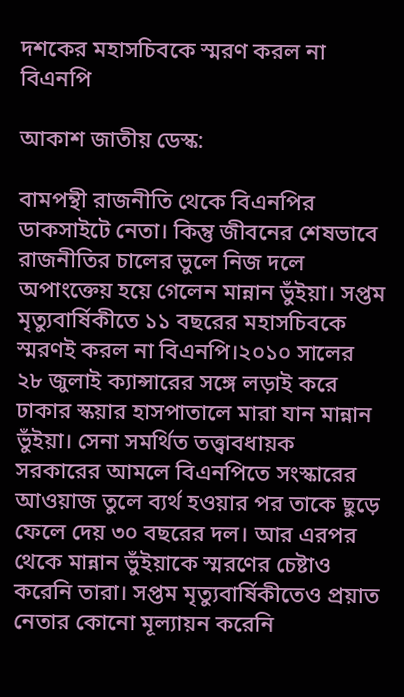দশকের মহাসচিবকে স্মরণ করল না বিএনপি

আকাশ জাতীয় ডেস্ক:

বামপন্থী রাজনীতি থেকে বিএনপির ডাকসাইটে নেতা। কিন্তু জীবনের শেষভাবে রাজনীতির চালের ভুলে নিজ দলে অপাংক্তেয় হয়ে গেলেন মান্নান ভুঁইয়া। সপ্তম মৃত্যুবার্ষিকীতে ১১ বছরের মহাসচিবকে স্মরণই করল না বিএনপি।২০১০ সালের ২৮ জুলাই ক্যান্সারের সঙ্গে লড়াই করে ঢাকার স্কয়ার হাসপাতালে মারা যান মান্নান ভুঁইয়া। সেনা সমর্থিত তত্ত্বাবধায়ক সরকারের আমলে বিএনপিতে সংস্কারের আওয়াজ তুলে ব্যর্থ হওয়ার পর তাকে ছুড়ে ফেলে দেয় ৩০ বছরের দল। আর এরপর থেকে মান্নান ভুঁইয়াকে স্মরণের চেষ্টাও করেনি তারা। সপ্তম মৃত্যুবার্ষিকীতেও প্রয়াত নেতার কোনো মূল্যায়ন করেনি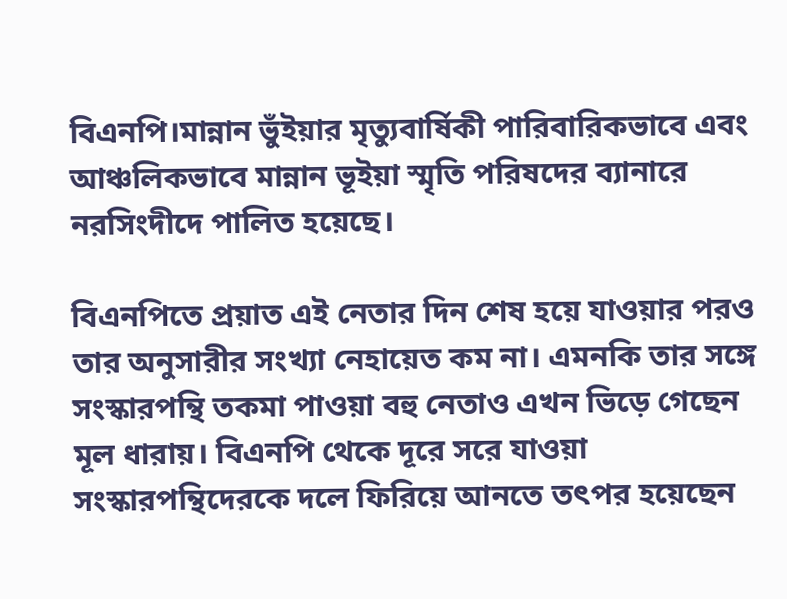বিএনপি।মান্নান ভুঁইয়ার মৃত্যুবার্ষিকী পারিবারিকভাবে এবং আঞ্চলিকভাবে মান্নান ভূইয়া স্মৃতি পরিষদের ব্যানারে নরসিংদীদে পালিত হয়েছে।

বিএনপিতে প্রয়াত এই নেতার দিন শেষ হয়ে যাওয়ার পরও তার অনুসারীর সংখ্যা নেহায়েত কম না। এমনকি তার সঙ্গে সংস্কারপন্থি তকমা পাওয়া বহু নেতাও এখন ভিড়ে গেছেন মূল ধারায়। বিএনপি থেকে দূরে সরে যাওয়া সংস্কারপন্থিদেরকে দলে ফিরিয়ে আনতে তৎপর হয়েছেন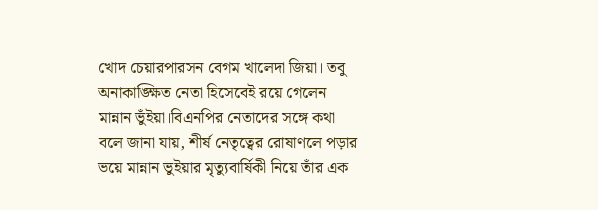খোদ চেয়ারপারসন বেগম খালেদা জিয়া। তবু অনাকাঙ্ক্ষিত নেতা হিসেবেই রয়ে গেলেন মান্নান ভুঁইয়া।বিএনপির নেতাদের সঙ্গে কথা বলে জানা যায়, শীর্ষ নেতৃত্বের রোষাণলে পড়ার ভয়ে মান্নান ভুইয়ার মৃত্যুবার্ষিকী নিয়ে তাঁর এক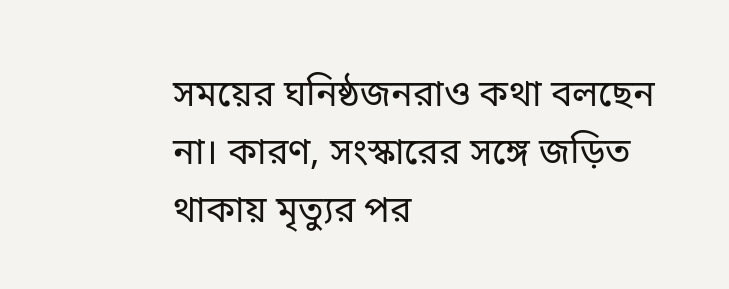সময়ের ঘনিষ্ঠজনরাও কথা বলছেন না। কারণ, সংস্কারের সঙ্গে জড়িত থাকায় মৃত্যুর পর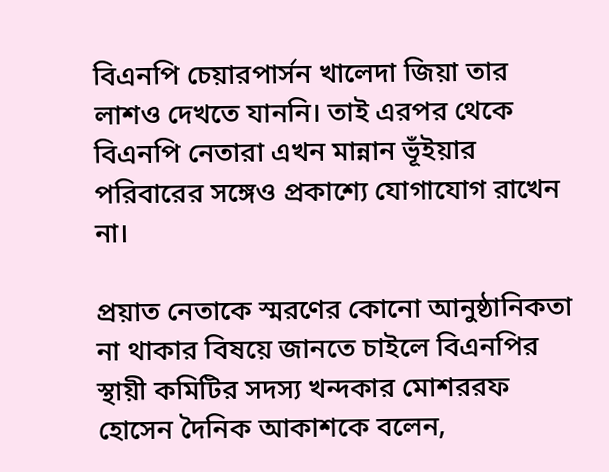বিএনপি চেয়ারপার্সন খালেদা জিয়া তার লাশও দেখতে যাননি। তাই এরপর থেকে বিএনপি নেতারা এখন মান্নান ভূঁইয়ার পরিবারের সঙ্গেও প্রকাশ্যে যোগাযোগ রাখেন না।

প্রয়াত নেতাকে স্মরণের কোনো আনুষ্ঠানিকতা না থাকার বিষয়ে জানতে চাইলে বিএনপির স্থায়ী কমিটির সদস্য খন্দকার মোশররফ হোসেন দৈনিক আকাশকে বলেন,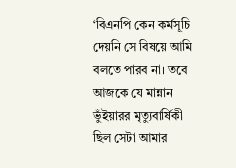‘বিএনপি কেন কর্মসূচি দেয়নি সে বিষয়ে আমি বলতে পারব না। তবে আজকে যে মান্নান ভুঁইয়ারর মৃত্যুবার্ষিকী ছিল সেটা আমার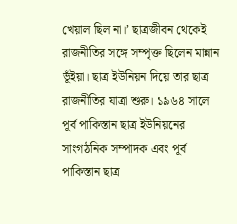খেয়াল ছিল না।’ ছাত্রজীবন থেকেই রাজনীতির সঙ্গে সম্পৃক্ত ছিলেন মান্নান ভূঁইয়া। ছাত্র ইউনিয়ন দিয়ে তার ছাত্র রাজনীতির যাত্রা শুরু। ১৯৬৪ সালে পূর্ব পাকিস্তান ছাত্র ইউনিয়নের সাংগঠনিক সম্পাদক এবং পূর্ব পাকিস্তান ছাত্র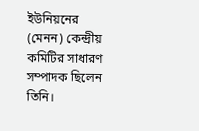ইউনিয়নের (মেনন) কেন্দ্রীয় কমিটির সাধারণ সম্পাদক ছিলেন তিনি।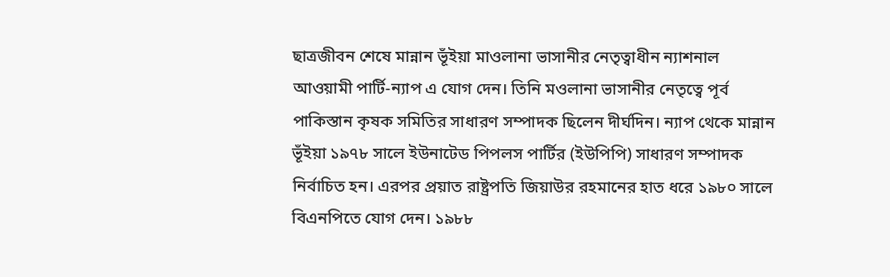ছাত্রজীবন শেষে মান্নান ভূঁইয়া মাওলানা ভাসানীর নেতৃত্বাধীন ন্যাশনাল আওয়ামী পার্টি-ন্যাপ এ যোগ দেন। তিনি মওলানা ভাসানীর নেতৃত্বে পূর্ব পাকিস্তান কৃষক সমিতির সাধারণ সম্পাদক ছিলেন দীর্ঘদিন। ন্যাপ থেকে মান্নান ভূঁইয়া ১৯৭৮ সালে ইউনাটেড পিপলস পার্টির (ইউপিপি) সাধারণ সম্পাদক নির্বাচিত হন। এরপর প্রয়াত রাষ্ট্রপতি জিয়াউর রহমানের হাত ধরে ১৯৮০ সালে বিএনপিতে যোগ দেন। ১৯৮৮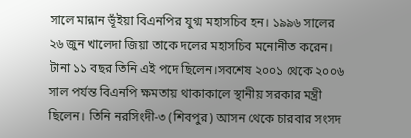সালে মান্নান ভূঁইয়া বিএনপির যুগ্ম মহাসচিব হন। ১৯৯৬ সালের ২৬ জুন খালেদা জিয়া তাকে দলের মহাসচিব মনোনীত করেন। টানা ১১ বছর তিনি এই পদে ছিলেন।সবশেষ ২০০১ থেকে ২০০৬ সাল পর্যন্ত বিএনপি ক্ষমতায় থাকাকালে স্থানীয় সরকার মন্ত্রী ছিলেন। তিনি নরসিংদী-৩ (শিবপুর) আসন থেকে চারবার সংসদ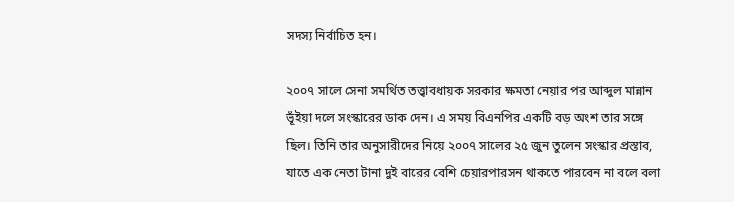সদস্য নির্বাচিত হন।

২০০৭ সালে সেনা সমর্থিত তত্ত্বাবধায়ক সরকার ক্ষমতা নেয়ার পর আব্দুল মান্নান ভূঁইয়া দলে সংস্কারের ডাক দেন। এ সময় বিএনপির একটি বড় অংশ তার সঙ্গে ছিল। তিনি তার অনুসারীদের নিয়ে ২০০৭ সালের ২৫ জুন তুলেন সংস্কার প্রস্তাব, যাতে এক নেতা টানা দুই বারের বেশি চেয়ারপারসন থাকতে পারবেন না বলে বলা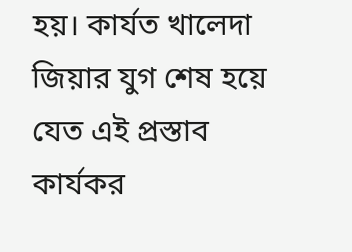হয়। কার্যত খালেদা জিয়ার যুগ শেষ হয়ে যেত এই প্রস্তাব কার্যকর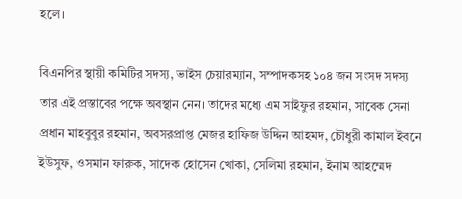হলে।

বিএনপির স্থায়ী কমিটির সদস্য, ভাইস চেয়ারম্যান, সম্পাদকসহ ১০৪ জন সংসদ সদস্য তার এই প্রস্তাবের পক্ষে অবস্থান নেন। তাদের মধ্যে এম সাইফুর রহমান, সাবেক সেনা প্রধান মাহবুবুর রহমান, অবসরপ্রাপ্ত মেজর হাফিজ উদ্দিন আহমদ, চৌধুরী কামাল ইবনে ইউসুফ, ওসমান ফারুক, সাদেক হোসেন খোকা, সেলিমা রহমান, ইনাম আহম্মেদ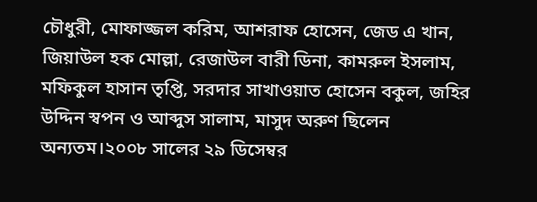চৌধুরী, মোফাজ্জল করিম, আশরাফ হোসেন, জেড এ খান, জিয়াউল হক মোল্লা, রেজাউল বারী ডিনা, কামরুল ইসলাম, মফিকুল হাসান তৃপ্তি, সরদার সাখাওয়াত হোসেন বকুল, জহির উদ্দিন স্বপন ও আব্দুস সালাম, মাসুদ অরুণ ছিলেন অন্যতম।২০০৮ সালের ২৯ ডিসেম্বর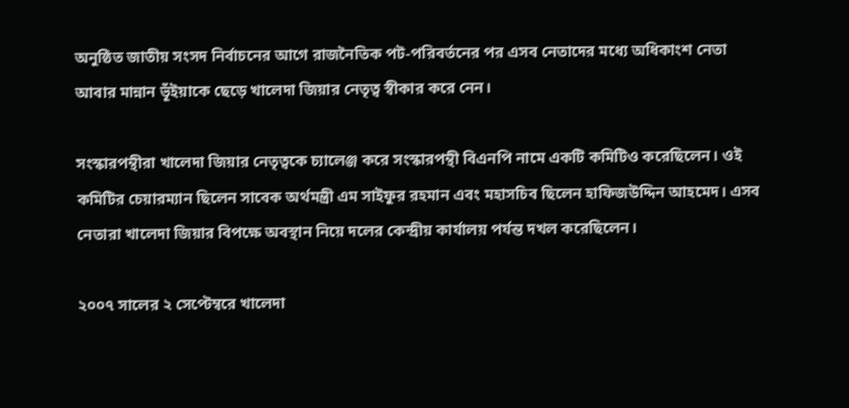অনুষ্ঠিত জাতীয় সংসদ নির্বাচনের আগে রাজনৈতিক পট-পরিবর্তনের পর এসব নেতাদের মধ্যে অধিকাংশ নেতা আবার মান্নান ভূঁইয়াকে ছেড়ে খালেদা জিয়ার নেতৃত্ব স্বীকার করে নেন।

সংস্কারপন্থীরা খালেদা জিয়ার নেতৃত্বকে চ্যালেঞ্জ করে সংস্কারপন্থী বিএনপি নামে একটি কমিটিও করেছিলেন। ওই কমিটির চেয়ারম্যান ছিলেন সাবেক অর্থমন্ত্রী এম সাইফুর রহমান এবং মহাসচিব ছিলেন হাফিজউদ্দিন আহমেদ। এসব নেতারা খালেদা জিয়ার বিপক্ষে অবস্থান নিয়ে দলের কেন্দ্রীয় কার্যালয় পর্যন্ত দখল করেছিলেন।

২০০৭ সালের ২ সেপ্টেম্বরে খালেদা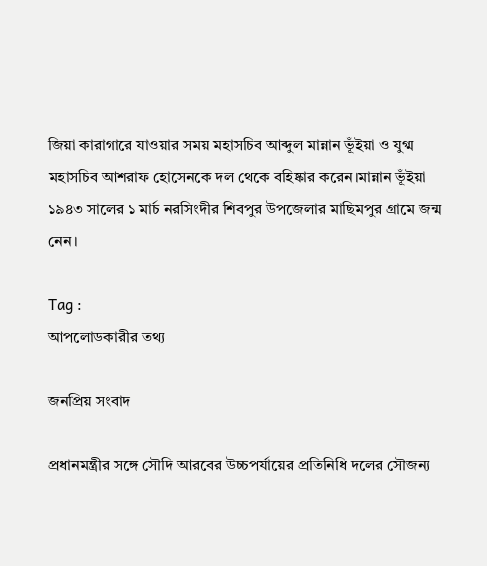জিয়া কারাগারে যাওয়ার সময় মহাসচিব আব্দুল মান্নান ভূঁইয়া ও যুগ্ম মহাসচিব আশরাফ হোসেনকে দল থেকে বহিষ্কার করেন।মান্নান ভূঁইয়া ১৯৪৩ সালের ১ মার্চ নরসিংদীর শিবপুর উপজেলার মাছিমপুর গ্রামে জন্ম নেন।

Tag :
আপলোডকারীর তথ্য

জনপ্রিয় সংবাদ

প্রধানমন্ত্রীর সঙ্গে সৌদি আরবের উচ্চপর্যায়ের প্রতিনিধি দলের সৌজন্য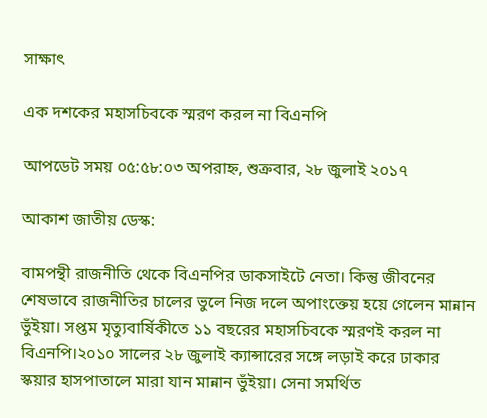সাক্ষাৎ

এক দশকের মহাসচিবকে স্মরণ করল না বিএনপি

আপডেট সময় ০৫:৫৮:০৩ অপরাহ্ন, শুক্রবার, ২৮ জুলাই ২০১৭

আকাশ জাতীয় ডেস্ক:

বামপন্থী রাজনীতি থেকে বিএনপির ডাকসাইটে নেতা। কিন্তু জীবনের শেষভাবে রাজনীতির চালের ভুলে নিজ দলে অপাংক্তেয় হয়ে গেলেন মান্নান ভুঁইয়া। সপ্তম মৃত্যুবার্ষিকীতে ১১ বছরের মহাসচিবকে স্মরণই করল না বিএনপি।২০১০ সালের ২৮ জুলাই ক্যান্সারের সঙ্গে লড়াই করে ঢাকার স্কয়ার হাসপাতালে মারা যান মান্নান ভুঁইয়া। সেনা সমর্থিত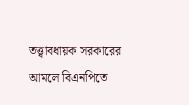তত্ত্বাবধায়ক সরকারের আমলে বিএনপিতে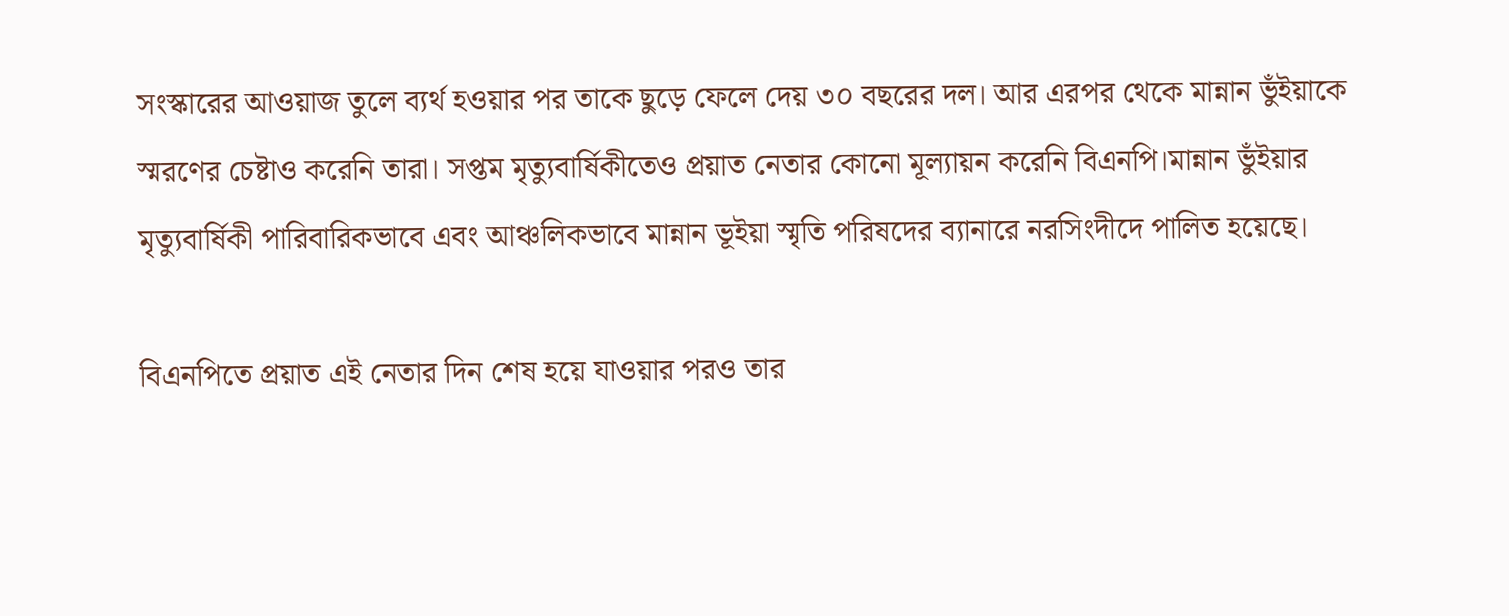সংস্কারের আওয়াজ তুলে ব্যর্থ হওয়ার পর তাকে ছুড়ে ফেলে দেয় ৩০ বছরের দল। আর এরপর থেকে মান্নান ভুঁইয়াকে স্মরণের চেষ্টাও করেনি তারা। সপ্তম মৃত্যুবার্ষিকীতেও প্রয়াত নেতার কোনো মূল্যায়ন করেনি বিএনপি।মান্নান ভুঁইয়ার মৃত্যুবার্ষিকী পারিবারিকভাবে এবং আঞ্চলিকভাবে মান্নান ভূইয়া স্মৃতি পরিষদের ব্যানারে নরসিংদীদে পালিত হয়েছে।

বিএনপিতে প্রয়াত এই নেতার দিন শেষ হয়ে যাওয়ার পরও তার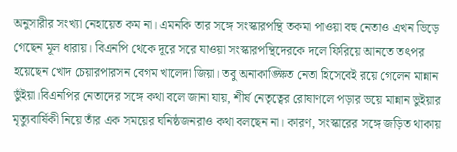অনুসারীর সংখ্যা নেহায়েত কম না। এমনকি তার সঙ্গে সংস্কারপন্থি তকমা পাওয়া বহু নেতাও এখন ভিড়ে গেছেন মূল ধারায়। বিএনপি থেকে দূরে সরে যাওয়া সংস্কারপন্থিদেরকে দলে ফিরিয়ে আনতে তৎপর হয়েছেন খোদ চেয়ারপারসন বেগম খালেদা জিয়া। তবু অনাকাঙ্ক্ষিত নেতা হিসেবেই রয়ে গেলেন মান্নান ভুঁইয়া।বিএনপির নেতাদের সঙ্গে কথা বলে জানা যায়, শীর্ষ নেতৃত্বের রোষাণলে পড়ার ভয়ে মান্নান ভুইয়ার মৃত্যুবার্ষিকী নিয়ে তাঁর এক সময়ের ঘনিষ্ঠজনরাও কথা বলছেন না। কারণ, সংস্কারের সঙ্গে জড়িত থাকায়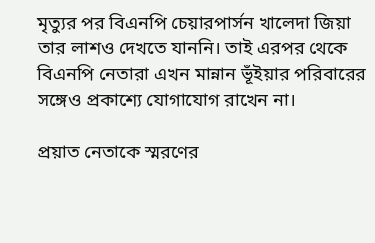মৃত্যুর পর বিএনপি চেয়ারপার্সন খালেদা জিয়া তার লাশও দেখতে যাননি। তাই এরপর থেকে বিএনপি নেতারা এখন মান্নান ভূঁইয়ার পরিবারের সঙ্গেও প্রকাশ্যে যোগাযোগ রাখেন না।

প্রয়াত নেতাকে স্মরণের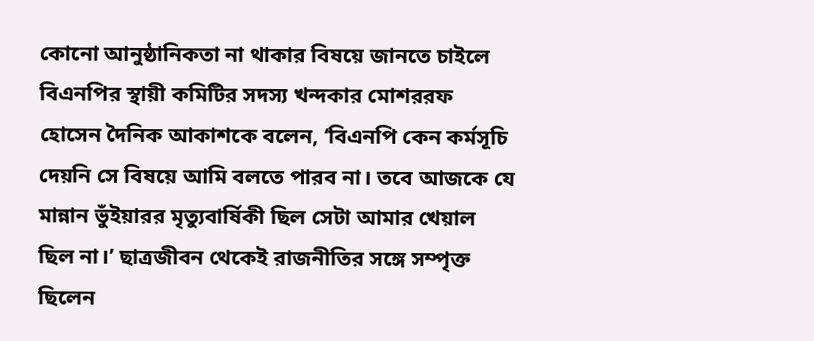কোনো আনুষ্ঠানিকতা না থাকার বিষয়ে জানতে চাইলে বিএনপির স্থায়ী কমিটির সদস্য খন্দকার মোশররফ হোসেন দৈনিক আকাশকে বলেন, ‘বিএনপি কেন কর্মসূচি দেয়নি সে বিষয়ে আমি বলতে পারব না। তবে আজকে যে মান্নান ভুঁইয়ারর মৃত্যুবার্ষিকী ছিল সেটা আমার খেয়াল ছিল না।’ ছাত্রজীবন থেকেই রাজনীতির সঙ্গে সম্পৃক্ত ছিলেন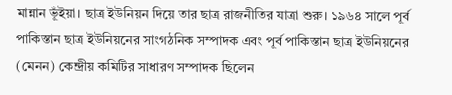মান্নান ভূঁইয়া। ছাত্র ইউনিয়ন দিয়ে তার ছাত্র রাজনীতির যাত্রা শুরু। ১৯৬৪ সালে পূর্ব পাকিস্তান ছাত্র ইউনিয়নের সাংগঠনিক সম্পাদক এবং পূর্ব পাকিস্তান ছাত্র ইউনিয়নের (মেনন) কেন্দ্রীয় কমিটির সাধারণ সম্পাদক ছিলেন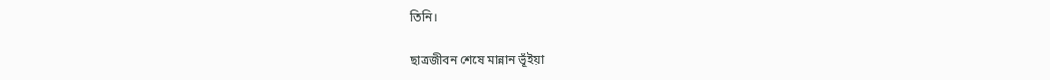তিনি।

ছাত্রজীবন শেষে মান্নান ভূঁইয়া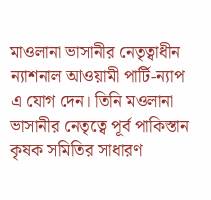মাওলানা ভাসানীর নেতৃত্বাধীন ন্যাশনাল আওয়ামী পার্টি-ন্যাপ এ যোগ দেন। তিনি মওলানা ভাসানীর নেতৃত্বে পূর্ব পাকিস্তান কৃষক সমিতির সাধারণ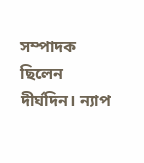সম্পাদক ছিলেন দীর্ঘদিন। ন্যাপ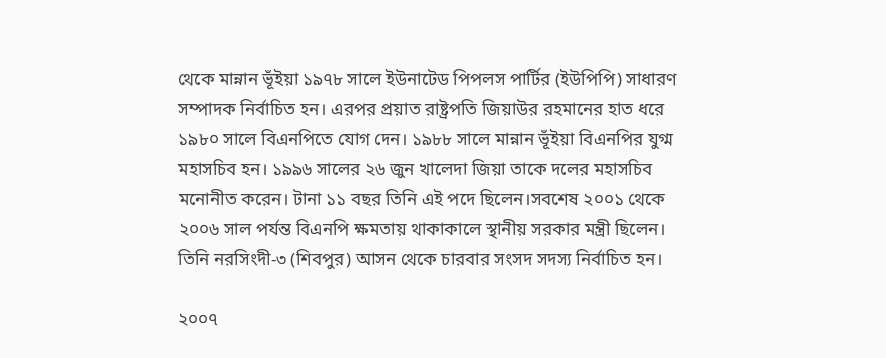থেকে মান্নান ভূঁইয়া ১৯৭৮ সালে ইউনাটেড পিপলস পার্টির (ইউপিপি) সাধারণ সম্পাদক নির্বাচিত হন। এরপর প্রয়াত রাষ্ট্রপতি জিয়াউর রহমানের হাত ধরে ১৯৮০ সালে বিএনপিতে যোগ দেন। ১৯৮৮ সালে মান্নান ভূঁইয়া বিএনপির যুগ্ম মহাসচিব হন। ১৯৯৬ সালের ২৬ জুন খালেদা জিয়া তাকে দলের মহাসচিব মনোনীত করেন। টানা ১১ বছর তিনি এই পদে ছিলেন।সবশেষ ২০০১ থেকে ২০০৬ সাল পর্যন্ত বিএনপি ক্ষমতায় থাকাকালে স্থানীয় সরকার মন্ত্রী ছিলেন। তিনি নরসিংদী-৩ (শিবপুর) আসন থেকে চারবার সংসদ সদস্য নির্বাচিত হন।

২০০৭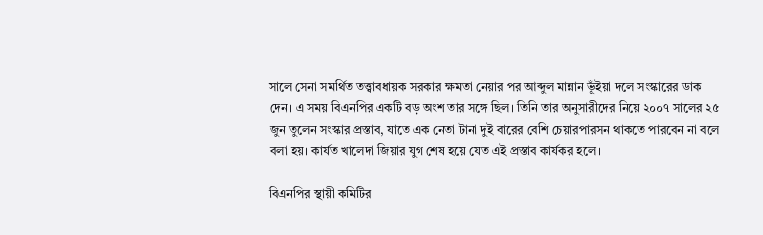সালে সেনা সমর্থিত তত্ত্বাবধায়ক সরকার ক্ষমতা নেয়ার পর আব্দুল মান্নান ভূঁইয়া দলে সংস্কারের ডাক দেন। এ সময় বিএনপির একটি বড় অংশ তার সঙ্গে ছিল। তিনি তার অনুসারীদের নিয়ে ২০০৭ সালের ২৫ জুন তুলেন সংস্কার প্রস্তাব, যাতে এক নেতা টানা দুই বারের বেশি চেয়ারপারসন থাকতে পারবেন না বলে বলা হয়। কার্যত খালেদা জিয়ার যুগ শেষ হয়ে যেত এই প্রস্তাব কার্যকর হলে।

বিএনপির স্থায়ী কমিটির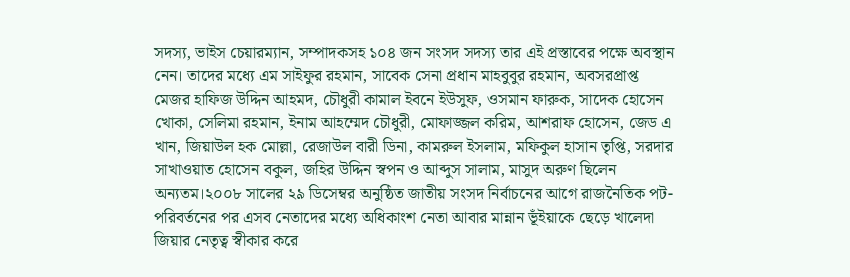সদস্য, ভাইস চেয়ারম্যান, সম্পাদকসহ ১০৪ জন সংসদ সদস্য তার এই প্রস্তাবের পক্ষে অবস্থান নেন। তাদের মধ্যে এম সাইফুর রহমান, সাবেক সেনা প্রধান মাহবুবুর রহমান, অবসরপ্রাপ্ত মেজর হাফিজ উদ্দিন আহমদ, চৌধুরী কামাল ইবনে ইউসুফ, ওসমান ফারুক, সাদেক হোসেন খোকা, সেলিমা রহমান, ইনাম আহম্মেদ চৌধুরী, মোফাজ্জল করিম, আশরাফ হোসেন, জেড এ খান, জিয়াউল হক মোল্লা, রেজাউল বারী ডিনা, কামরুল ইসলাম, মফিকুল হাসান তৃপ্তি, সরদার সাখাওয়াত হোসেন বকুল, জহির উদ্দিন স্বপন ও আব্দুস সালাম, মাসুদ অরুণ ছিলেন অন্যতম।২০০৮ সালের ২৯ ডিসেম্বর অনুষ্ঠিত জাতীয় সংসদ নির্বাচনের আগে রাজনৈতিক পট-পরিবর্তনের পর এসব নেতাদের মধ্যে অধিকাংশ নেতা আবার মান্নান ভূঁইয়াকে ছেড়ে খালেদা জিয়ার নেতৃত্ব স্বীকার করে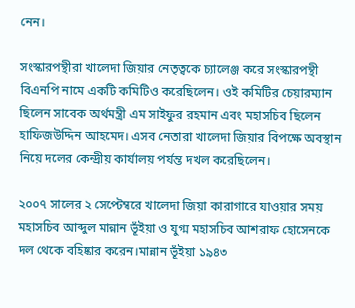নেন।

সংস্কারপন্থীরা খালেদা জিয়ার নেতৃত্বকে চ্যালেঞ্জ করে সংস্কারপন্থী বিএনপি নামে একটি কমিটিও করেছিলেন। ওই কমিটির চেয়ারম্যান ছিলেন সাবেক অর্থমন্ত্রী এম সাইফুর রহমান এবং মহাসচিব ছিলেন হাফিজউদ্দিন আহমেদ। এসব নেতারা খালেদা জিয়ার বিপক্ষে অবস্থান নিয়ে দলের কেন্দ্রীয় কার্যালয় পর্যন্ত দখল করেছিলেন।

২০০৭ সালের ২ সেপ্টেম্বরে খালেদা জিয়া কারাগারে যাওয়ার সময় মহাসচিব আব্দুল মান্নান ভূঁইয়া ও যুগ্ম মহাসচিব আশরাফ হোসেনকে দল থেকে বহিষ্কার করেন।মান্নান ভূঁইয়া ১৯৪৩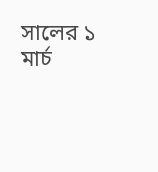সালের ১ মার্চ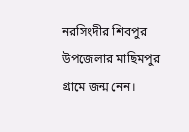নরসিংদীর শিবপুর উপজেলার মাছিমপুর গ্রামে জন্ম নেন।